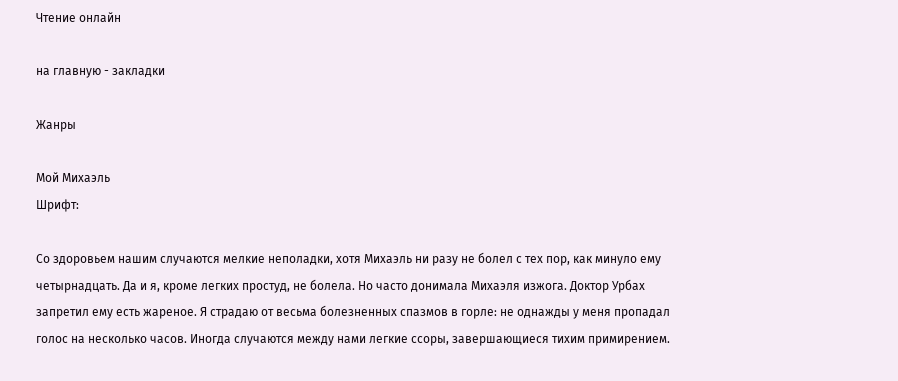Чтение онлайн

на главную - закладки

Жанры

Мой Михаэль
Шрифт:

Со здоровьем нашим случаются мелкие неполадки, хотя Михаэль ни разу не болел с тех пор, как минуло ему четырнадцать. Да и я, кроме легких простуд, не болела. Но часто донимала Михаэля изжога. Доктор Урбах запретил ему есть жареное. Я страдаю от весьма болезненных спазмов в горле: не однажды у меня пропадал голос на несколько часов. Иногда случаются между нами легкие ссоры, завершающиеся тихим примирением.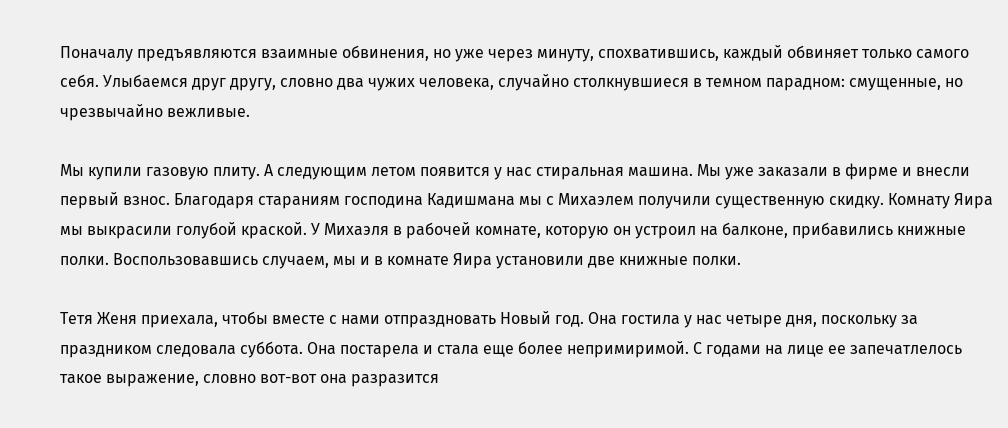Поначалу предъявляются взаимные обвинения, но уже через минуту, спохватившись, каждый обвиняет только самого себя. Улыбаемся друг другу, словно два чужих человека, случайно столкнувшиеся в темном парадном: смущенные, но чрезвычайно вежливые.

Мы купили газовую плиту. А следующим летом появится у нас стиральная машина. Мы уже заказали в фирме и внесли первый взнос. Благодаря стараниям господина Кадишмана мы с Михаэлем получили существенную скидку. Комнату Яира мы выкрасили голубой краской. У Михаэля в рабочей комнате, которую он устроил на балконе, прибавились книжные полки. Воспользовавшись случаем, мы и в комнате Яира установили две книжные полки.

Тетя Женя приехала, чтобы вместе с нами отпраздновать Новый год. Она гостила у нас четыре дня, поскольку за праздником следовала суббота. Она постарела и стала еще более непримиримой. С годами на лице ее запечатлелось такое выражение, словно вот-вот она разразится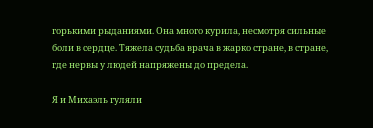горькими рыданиями. Она много курила, несмотря сильные боли в сердце. Тяжела судьба врача в жарко стране, в стране, где нервы у людей напряжены до предела.

Я и Михаэль гуляли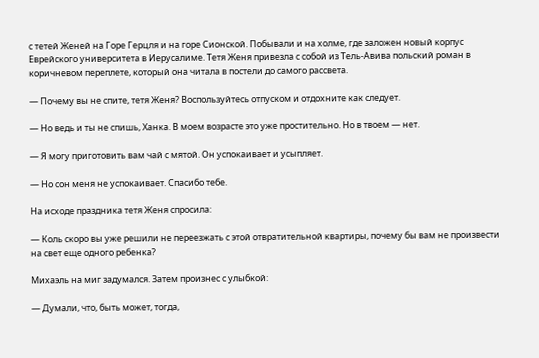с тетей Женей на Горе Герцля и на горе Сионской. Побывали и на холме, где заложен новый корпус Еврейского университета в Иерусалиме. Тетя Женя привезла с собой из Тель-Авива польский роман в коричневом переплете, который она читала в постели до самого рассвета.

— Почему вы не спите, тетя Женя? Воспользуйтесь отпуском и отдохните как следует.

— Но ведь и ты не спишь, Ханка. В моем возрасте это уже простительно. Но в твоем — нет.

— Я могу приготовить вам чай с мятой. Он успокаивает и усыпляет.

— Но сон меня не успокаивает. Спасибо тебе.

На исходе праздника тетя Женя спросила:

— Коль скоро вы уже решили не переезжать с этой отвратительной квартиры, почему бы вам не произвести на свет еще одного ребенка?

Михаэль на миг задумался. Затем произнес с улыбкой:

— Думали, что, быть может, тогда,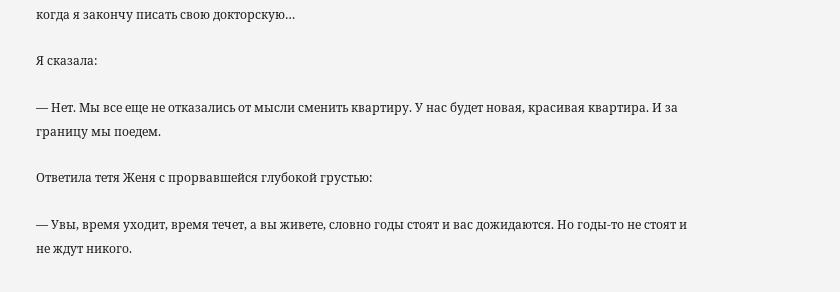когда я закончу писать свою докторскую…

Я сказала:

— Нет. Мы все еще не отказались от мысли сменить квартиру. У нас будет новая, красивая квартира. И за границу мы поедем.

Ответила тетя Женя с прорвавшейся глубокой грустью:

— Увы, время уходит, время течет, а вы живете, словно годы стоят и вас дожидаются. Но годы-то не стоят и не ждут никого.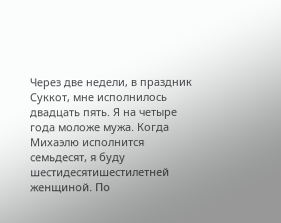Через две недели, в праздник Суккот, мне исполнилось двадцать пять. Я на четыре года моложе мужа. Когда Михаэлю исполнится семьдесят, я буду шестидесятишестилетней женщиной. По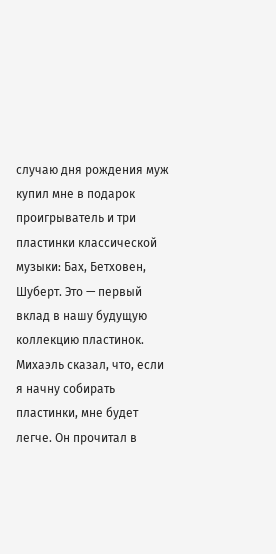случаю дня рождения муж купил мне в подарок проигрыватель и три пластинки классической музыки: Бах, Бетховен, Шуберт. Это — первый вклад в нашу будущую коллекцию пластинок. Михаэль сказал, что, если я начну собирать пластинки, мне будет легче. Он прочитал в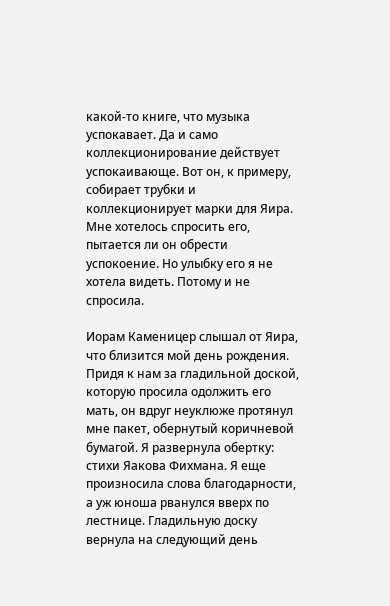какой-то книге, что музыка успокавает. Да и само коллекционирование действует успокаивающе. Вот он, к примеру, собирает трубки и коллекционирует марки для Яира. Мне хотелось спросить его, пытается ли он обрести успокоение. Но улыбку его я не хотела видеть. Потому и не спросила.

Иорам Каменицер слышал от Яира, что близится мой день рождения. Придя к нам за гладильной доской, которую просила одолжить его мать, он вдруг неуклюже протянул мне пакет, обернутый коричневой бумагой. Я развернула обертку: стихи Яакова Фихмана. Я еще произносила слова благодарности, а уж юноша рванулся вверх по лестнице. Гладильную доску вернула на следующий день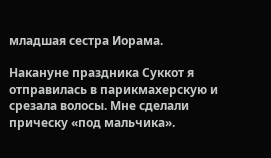младшая сестра Иорама.

Накануне праздника Суккот я отправилась в парикмахерскую и срезала волосы. Мне сделали прическу «под мальчика».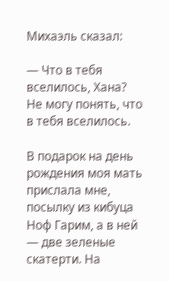Михаэль сказал:

— Что в тебя вселилось, Хана? Не могу понять, что в тебя вселилось.

В подарок на день рождения моя мать прислала мне, посылку из кибуца Ноф Гарим, а в ней — две зеленые скатерти. На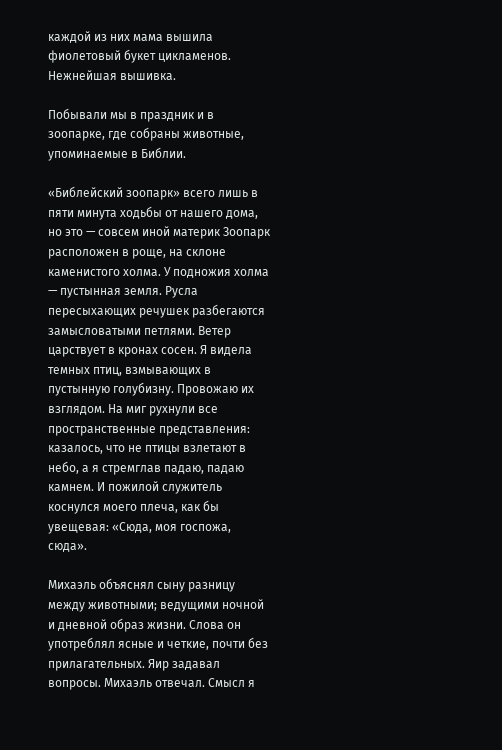каждой из них мама вышила фиолетовый букет цикламенов. Нежнейшая вышивка.

Побывали мы в праздник и в зоопарке, где собраны животные, упоминаемые в Библии.

«Библейский зоопарк» всего лишь в пяти минута ходьбы от нашего дома, но это — совсем иной материк Зоопарк расположен в роще, на склоне каменистого холма. У подножия холма — пустынная земля. Русла пересыхающих речушек разбегаются замысловатыми петлями. Ветер царствует в кронах сосен. Я видела темных птиц, взмывающих в пустынную голубизну. Провожаю их взглядом. На миг рухнули все пространственные представления: казалось, что не птицы взлетают в небо, а я стремглав падаю, падаю камнем. И пожилой служитель коснулся моего плеча, как бы увещевая: «Сюда, моя госпожа, сюда».

Михаэль объяснял сыну разницу между животными; ведущими ночной и дневной образ жизни. Слова он употреблял ясные и четкие, почти без прилагательных. Яир задавал вопросы. Михаэль отвечал. Смысл я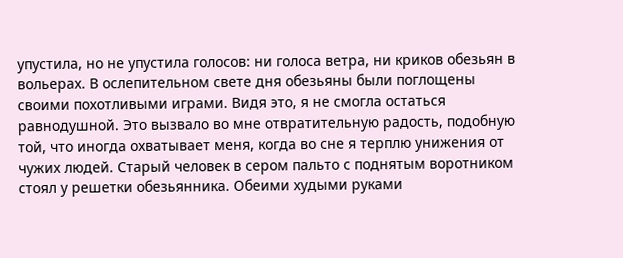упустила, но не упустила голосов: ни голоса ветра, ни криков обезьян в вольерах. В ослепительном свете дня обезьяны были поглощены своими похотливыми играми. Видя это, я не смогла остаться равнодушной. Это вызвало во мне отвратительную радость, подобную той, что иногда охватывает меня, когда во сне я терплю унижения от чужих людей. Старый человек в сером пальто с поднятым воротником стоял у решетки обезьянника. Обеими худыми руками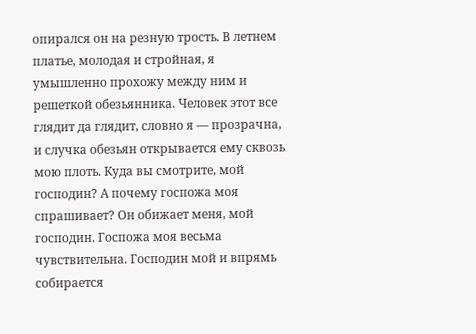опирался он на резную трость. В летнем платье, молодая и стройная, я умышленно прохожу между ним и решеткой обезьянника. Человек этот все глядит да глядит, словно я — прозрачна, и случка обезьян открывается ему сквозь мою плоть. Куда вы смотрите, мой господин? А почему госпожа моя спрашивает? Он обижает меня, мой господин. Госпожа моя весьма чувствительна. Господин мой и впрямь собирается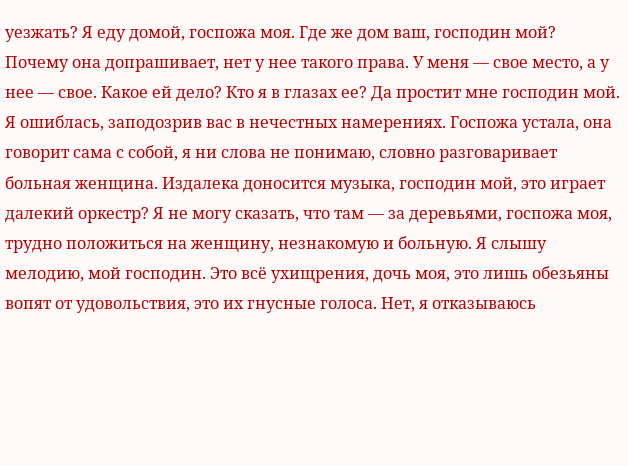уезжать? Я еду домой, госпожа моя. Где же дом ваш, господин мой? Почему она допрашивает, нет у нее такого права. У меня — свое место, а у нее — свое. Какое ей дело? Кто я в глазах ее? Да простит мне господин мой. Я ошиблась, заподозрив вас в нечестных намерениях. Госпожа устала, она говорит сама с собой, я ни слова не понимаю, словно разговаривает больная женщина. Издалека доносится музыка, господин мой, это играет далекий оркестр? Я не могу сказать, что там — за деревьями, госпожа моя, трудно положиться на женщину, незнакомую и больную. Я слышу мелодию, мой господин. Это всё ухищрения, дочь моя, это лишь обезьяны вопят от удовольствия, это их гнусные голоса. Нет, я отказываюсь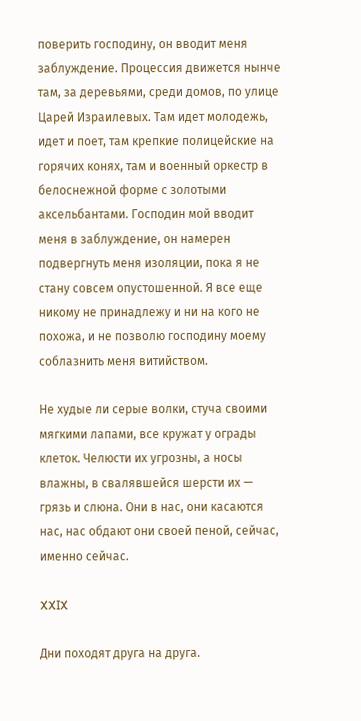поверить господину, он вводит меня заблуждение. Процессия движется нынче там, за деревьями, среди домов, по улице Царей Израилевых. Там идет молодежь, идет и поет, там крепкие полицейские на горячих конях, там и военный оркестр в белоснежной форме с золотыми аксельбантами. Господин мой вводит меня в заблуждение, он намерен подвергнуть меня изоляции, пока я не стану совсем опустошенной. Я все еще никому не принадлежу и ни на кого не похожа, и не позволю господину моему соблазнить меня витийством.

Не худые ли серые волки, стуча своими мягкими лапами, все кружат у ограды клеток. Челюсти их угрозны, а носы влажны, в свалявшейся шерсти их — грязь и слюна. Они в нас, они касаются нас, нас обдают они своей пеной, сейчас, именно сейчас.

XXIX

Дни походят друга на друга.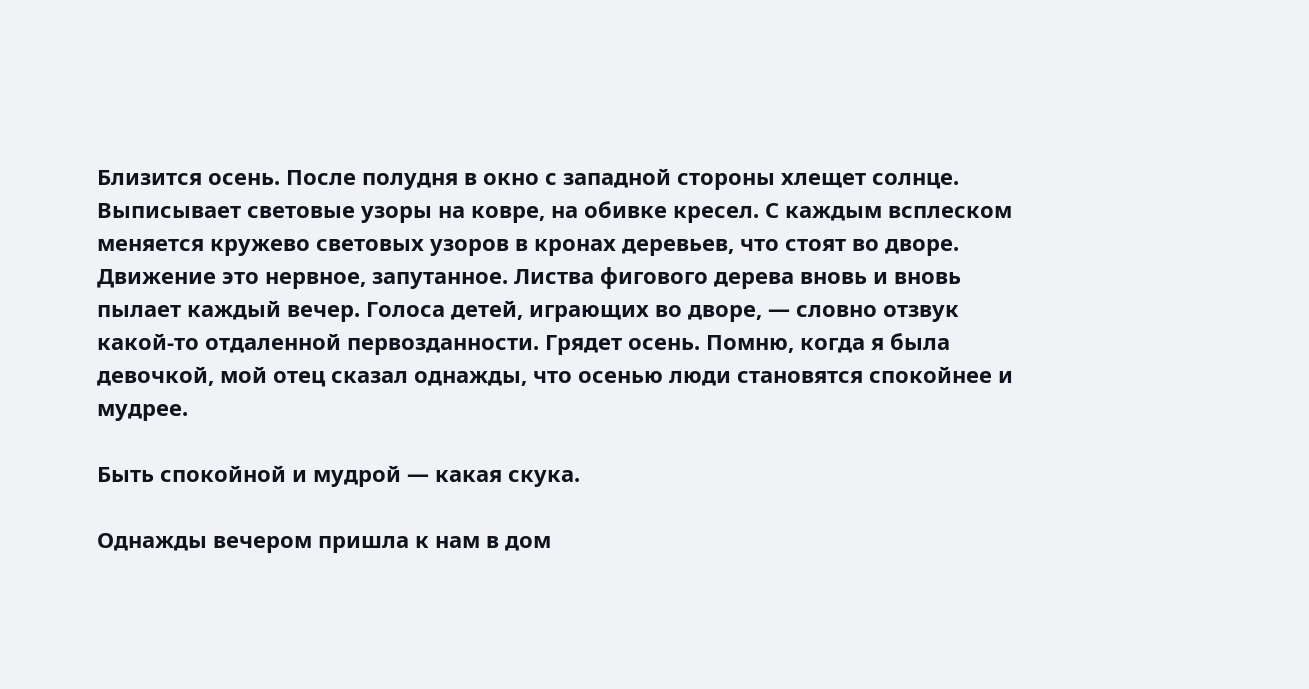Близится осень. После полудня в окно с западной стороны хлещет солнце. Выписывает световые узоры на ковре, на обивке кресел. С каждым всплеском меняется кружево световых узоров в кронах деревьев, что стоят во дворе. Движение это нервное, запутанное. Листва фигового дерева вновь и вновь пылает каждый вечер. Голоса детей, играющих во дворе, — словно отзвук какой-то отдаленной первозданности. Грядет осень. Помню, когда я была девочкой, мой отец сказал однажды, что осенью люди становятся спокойнее и мудрее.

Быть спокойной и мудрой — какая скука.

Однажды вечером пришла к нам в дом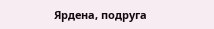Ярдена, подруга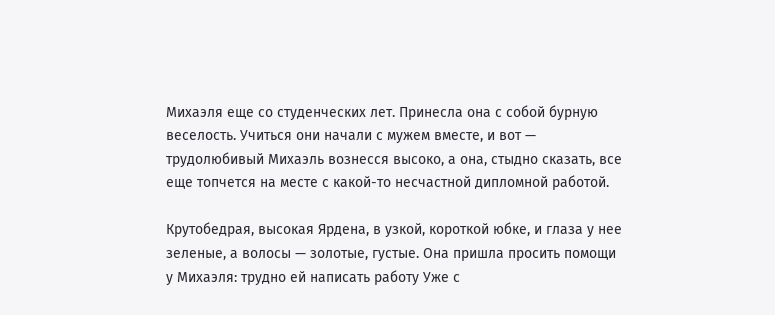Михаэля еще со студенческих лет. Принесла она с собой бурную веселость. Учиться они начали с мужем вместе, и вот — трудолюбивый Михаэль вознесся высоко, а она, стыдно сказать, все еще топчется на месте с какой-то несчастной дипломной работой.

Крутобедрая, высокая Ярдена, в узкой, короткой юбке, и глаза у нее зеленые, а волосы — золотые, густые. Она пришла просить помощи у Михаэля: трудно ей написать работу Уже с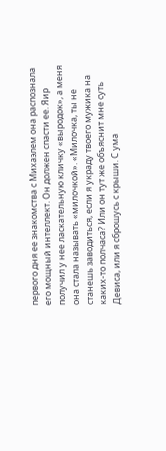первого дня ее знакомства с Михаэлем она распознала его мощный интеллект. Он должен спасти ее. Яир получил у нее ласкательную кличку «выродок», а меня она стала называть «милочкой». «Милочка, ты не станешь заводиться, если я украду твоего мужика на каких-то полчаса? Или он тут же объяснит мне суть Девиса, или я сброшусь с крыши. С ума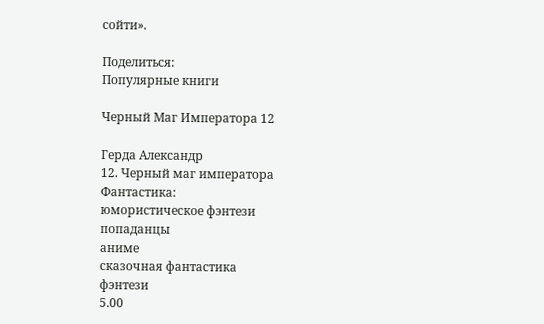сойти».

Поделиться:
Популярные книги

Черный Маг Императора 12

Герда Александр
12. Черный маг императора
Фантастика:
юмористическое фэнтези
попаданцы
аниме
сказочная фантастика
фэнтези
5.00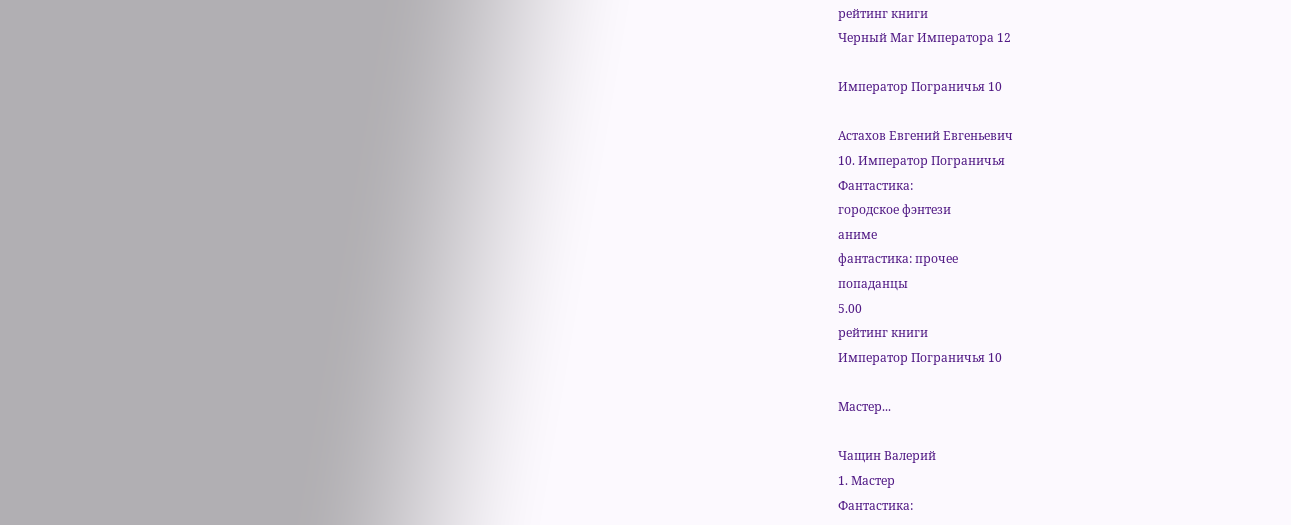рейтинг книги
Черный Маг Императора 12

Император Пограничья 10

Астахов Евгений Евгеньевич
10. Император Пограничья
Фантастика:
городское фэнтези
аниме
фантастика: прочее
попаданцы
5.00
рейтинг книги
Император Пограничья 10

Мастер...

Чащин Валерий
1. Мастер
Фантастика: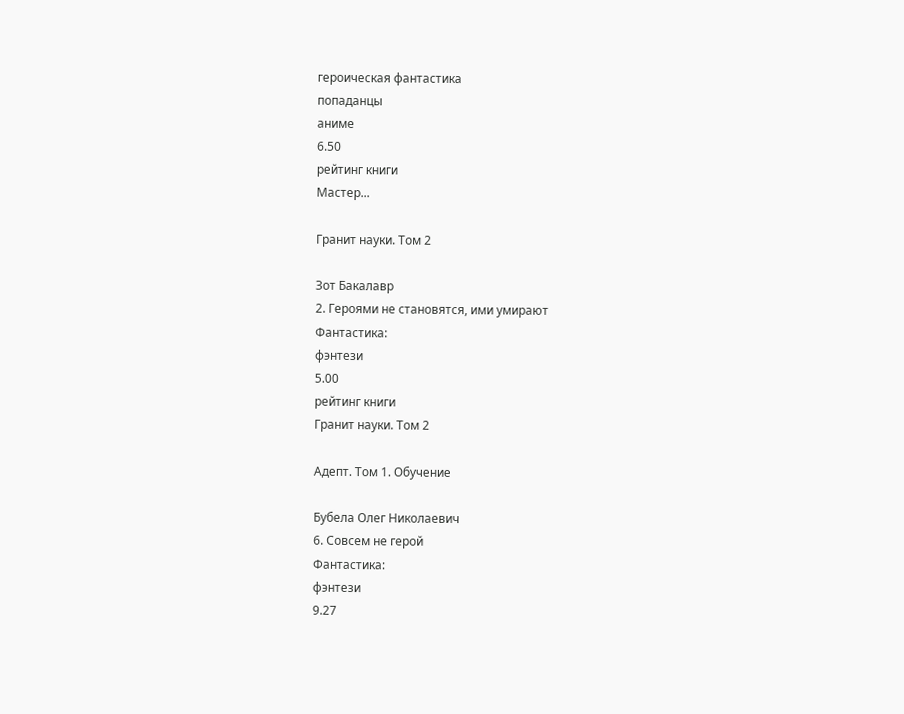героическая фантастика
попаданцы
аниме
6.50
рейтинг книги
Мастер...

Гранит науки. Том 2

Зот Бакалавр
2. Героями не становятся, ими умирают
Фантастика:
фэнтези
5.00
рейтинг книги
Гранит науки. Том 2

Адепт. Том 1. Обучение

Бубела Олег Николаевич
6. Совсем не герой
Фантастика:
фэнтези
9.27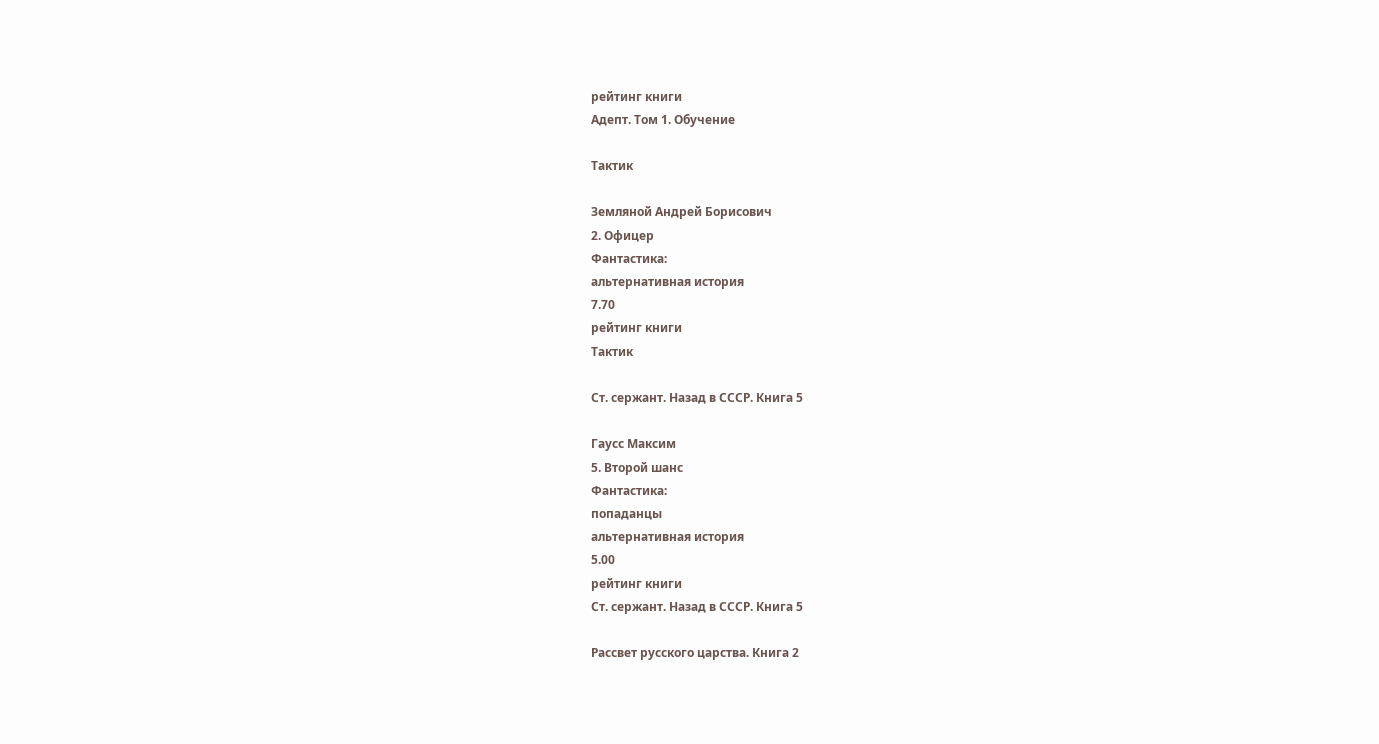рейтинг книги
Адепт. Том 1. Обучение

Тактик

Земляной Андрей Борисович
2. Офицер
Фантастика:
альтернативная история
7.70
рейтинг книги
Тактик

Ст. сержант. Назад в СССР. Книга 5

Гаусс Максим
5. Второй шанс
Фантастика:
попаданцы
альтернативная история
5.00
рейтинг книги
Ст. сержант. Назад в СССР. Книга 5

Рассвет русского царства. Книга 2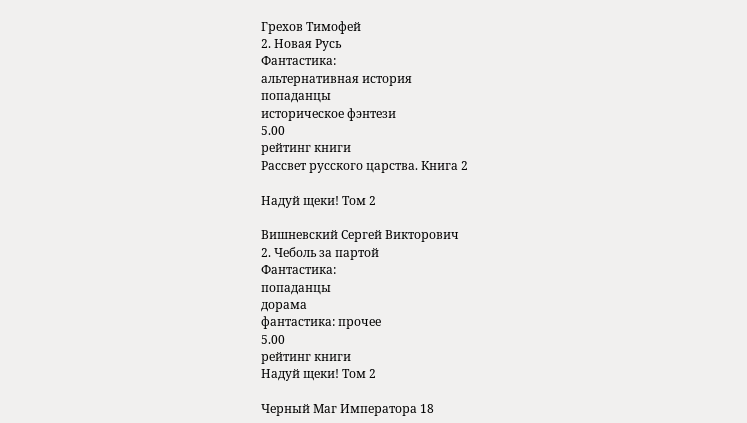Грехов Тимофей
2. Новая Русь
Фантастика:
альтернативная история
попаданцы
историческое фэнтези
5.00
рейтинг книги
Рассвет русского царства. Книга 2

Надуй щеки! Том 2

Вишневский Сергей Викторович
2. Чеболь за партой
Фантастика:
попаданцы
дорама
фантастика: прочее
5.00
рейтинг книги
Надуй щеки! Том 2

Черный Маг Императора 18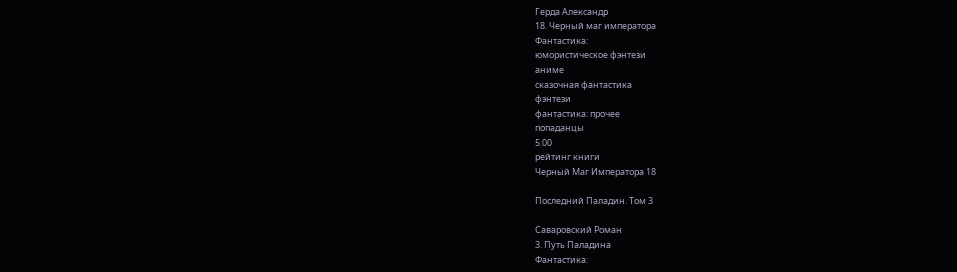Герда Александр
18. Черный маг императора
Фантастика:
юмористическое фэнтези
аниме
сказочная фантастика
фэнтези
фантастика: прочее
попаданцы
5.00
рейтинг книги
Черный Маг Императора 18

Последний Паладин. Том 3

Саваровский Роман
3. Путь Паладина
Фантастика: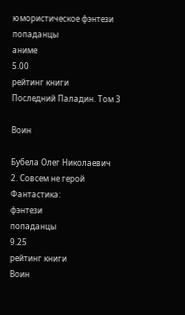юмористическое фэнтези
попаданцы
аниме
5.00
рейтинг книги
Последний Паладин. Том 3

Воин

Бубела Олег Николаевич
2. Совсем не герой
Фантастика:
фэнтези
попаданцы
9.25
рейтинг книги
Воин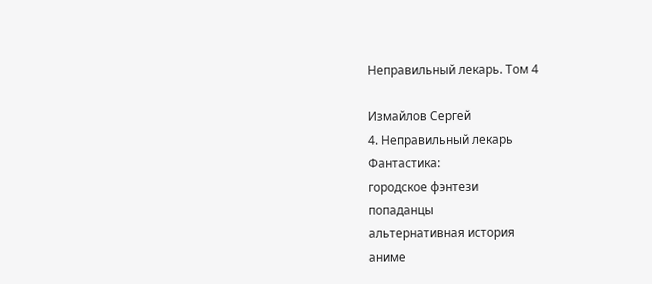Неправильный лекарь. Том 4

Измайлов Сергей
4. Неправильный лекарь
Фантастика:
городское фэнтези
попаданцы
альтернативная история
аниме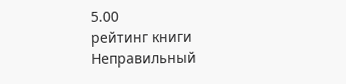5.00
рейтинг книги
Неправильный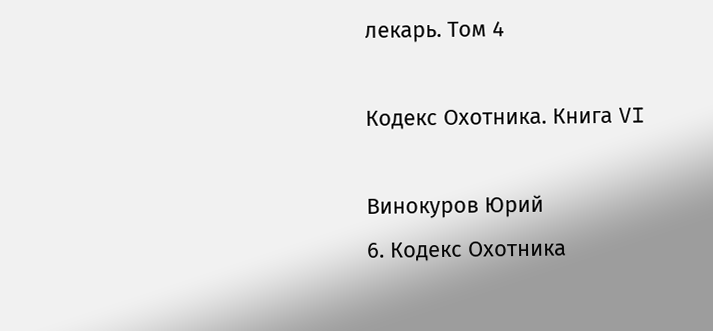лекарь. Том 4

Кодекс Охотника. Книга VI

Винокуров Юрий
6. Кодекс Охотника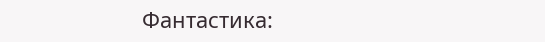Фантастика: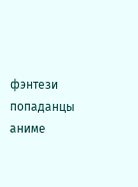фэнтези
попаданцы
аниме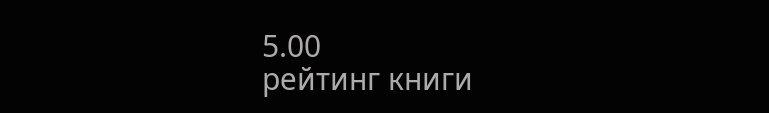5.00
рейтинг книги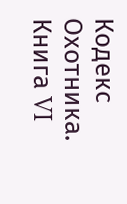Кодекс Охотника. Книга VI